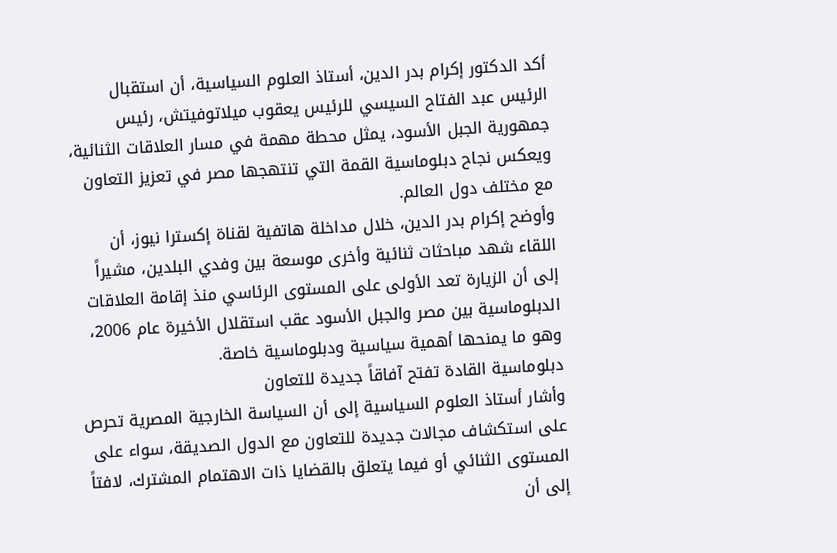أكد الدكتور إكرام بدر الدين، أستاذ العلوم السياسية، أن استقبال الرئيس عبد الفتاح السيسي للرئيس يعقوب ميلاتوفيتش، رئيس جمهورية الجبل الأسود، يمثل محطة مهمة في مسار العلاقات الثنائية، ويعكس نجاح دبلوماسية القمة التي تنتهجها مصر في تعزيز التعاون مع مختلف دول العالم.
وأوضح إكرام بدر الدين، خلال مداخلة هاتفية لقناة إكسترا نيوز، أن اللقاء شهد مباحثات ثنائية وأخرى موسعة بين وفدي البلدين، مشيراً إلى أن الزيارة تعد الأولى على المستوى الرئاسي منذ إقامة العلاقات الدبلوماسية بين مصر والجبل الأسود عقب استقلال الأخيرة عام 2006، وهو ما يمنحها أهمية سياسية ودبلوماسية خاصة.
دبلوماسية القادة تفتح آفاقاً جديدة للتعاون
وأشار أستاذ العلوم السياسية إلى أن السياسة الخارجية المصرية تحرص على استكشاف مجالات جديدة للتعاون مع الدول الصديقة، سواء على المستوى الثنائي أو فيما يتعلق بالقضايا ذات الاهتمام المشترك، لافتاً إلى أن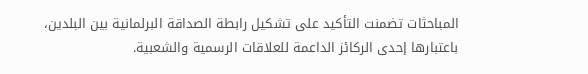المباحثات تضمنت التأكيد على تشكيل رابطة الصداقة البرلمانية بين البلدين، باعتبارها إحدى الركائز الداعمة للعلاقات الرسمية والشعبية.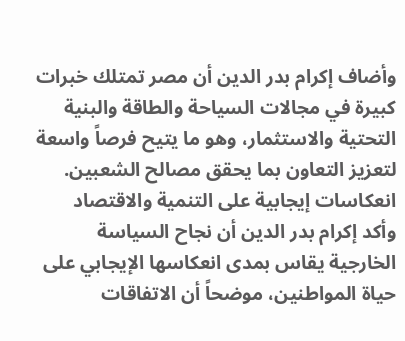وأضاف إكرام بدر الدين أن مصر تمتلك خبرات كبيرة في مجالات السياحة والطاقة والبنية التحتية والاستثمار، وهو ما يتيح فرصاً واسعة لتعزيز التعاون بما يحقق مصالح الشعبين.
انعكاسات إيجابية على التنمية والاقتصاد
وأكد إكرام بدر الدين أن نجاح السياسة الخارجية يقاس بمدى انعكاسها الإيجابي على حياة المواطنين، موضحاً أن الاتفاقات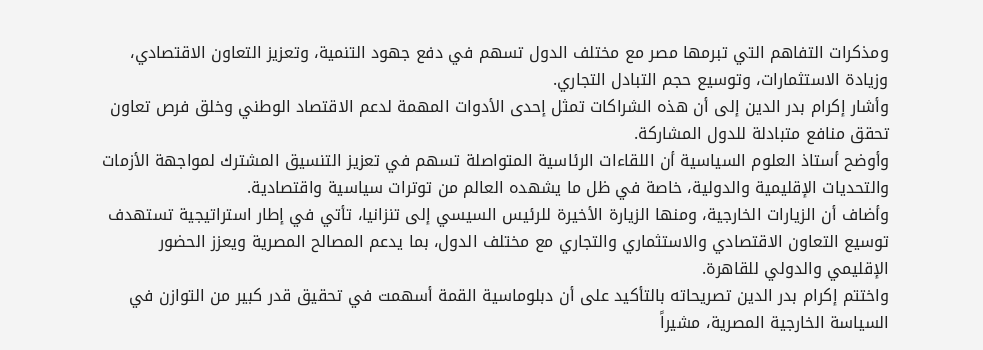ومذكرات التفاهم التي تبرمها مصر مع مختلف الدول تسهم في دفع جهود التنمية، وتعزيز التعاون الاقتصادي، وزيادة الاستثمارات، وتوسيع حجم التبادل التجاري.
وأشار إكرام بدر الدين إلى أن هذه الشراكات تمثل إحدى الأدوات المهمة لدعم الاقتصاد الوطني وخلق فرص تعاون تحقق منافع متبادلة للدول المشاركة.
وأوضح أستاذ العلوم السياسية أن اللقاءات الرئاسية المتواصلة تسهم في تعزيز التنسيق المشترك لمواجهة الأزمات والتحديات الإقليمية والدولية، خاصة في ظل ما يشهده العالم من توترات سياسية واقتصادية.
وأضاف أن الزيارات الخارجية، ومنها الزيارة الأخيرة للرئيس السيسي إلى تنزانيا، تأتي في إطار استراتيجية تستهدف توسيع التعاون الاقتصادي والاستثماري والتجاري مع مختلف الدول، بما يدعم المصالح المصرية ويعزز الحضور الإقليمي والدولي للقاهرة.
واختتم إكرام بدر الدين تصريحاته بالتأكيد على أن دبلوماسية القمة أسهمت في تحقيق قدر كبير من التوازن في السياسة الخارجية المصرية، مشيراً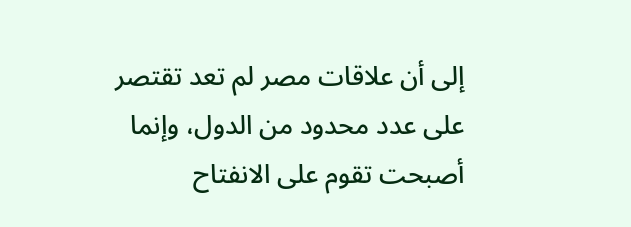إلى أن علاقات مصر لم تعد تقتصر على عدد محدود من الدول، وإنما أصبحت تقوم على الانفتاح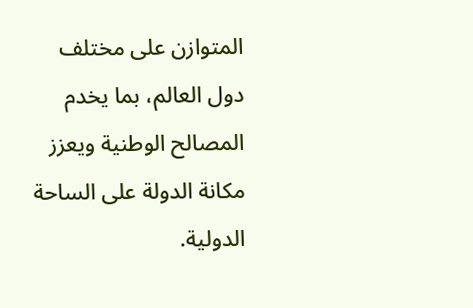المتوازن على مختلف دول العالم، بما يخدم المصالح الوطنية ويعزز مكانة الدولة على الساحة الدولية.